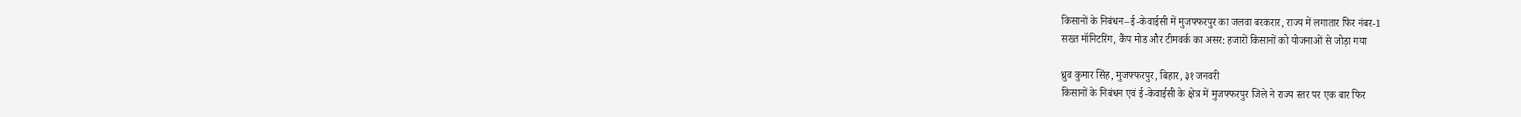किसानों के निबंधन–ई-केवाईसी में मुजफ्फरपुर का जलवा बरकरार, राज्य में लगातार फिर नंबर-1
सख्त मॉनिटरिंग, कैंप मोड और टीमवर्क का असर: हजारों किसानों को योजनाओं से जोड़ा गया

ध्रुव कुमार सिंह, मुजफ्फरपुर, बिहार, ३१ जनवरी
किसानों के निबंधन एवं ई-केवाईसी के क्षेत्र में मुजफ्फरपुर जिले ने राज्य स्तर पर एक बार फिर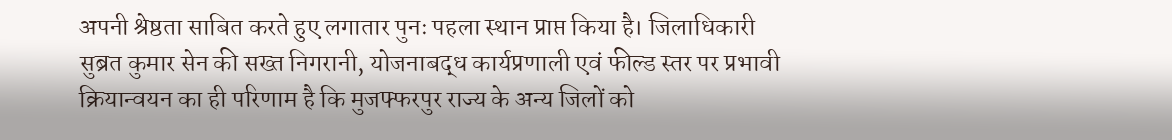अपनी श्रेष्ठता साबित करते हुए लगातार पुनः पहला स्थान प्राप्त किया है। जिलाधिकारी सुब्रत कुमार सेन की सख्त निगरानी, योजनाबद्ध कार्यप्रणाली एवं फील्ड स्तर पर प्रभावी क्रियान्वयन का ही परिणाम है कि मुजफ्फरपुर राज्य के अन्य जिलों को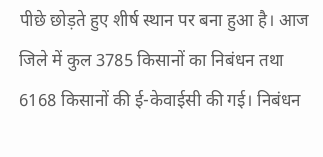पीछे छोड़ते हुए शीर्ष स्थान पर बना हुआ है। आज जिले में कुल 3785 किसानों का निबंधन तथा 6168 किसानों की ई-केवाईसी की गई। निबंधन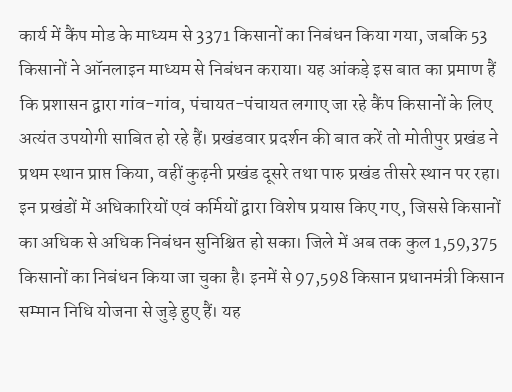कार्य में कैंप मोड के माध्यम से 3371 किसानों का निबंधन किया गया, जबकि 53 किसानों ने ऑनलाइन माध्यम से निबंधन कराया। यह आंकड़े इस बात का प्रमाण हैं कि प्रशासन द्वारा गांव-गांव, पंचायत-पंचायत लगाए जा रहे कैंप किसानों के लिए अत्यंत उपयोगी साबित हो रहे हैं। प्रखंडवार प्रदर्शन की बात करें तो मोतीपुर प्रखंड ने प्रथम स्थान प्राप्त किया, वहीं कुढ़नी प्रखंड दूसरे तथा पारु प्रखंड तीसरे स्थान पर रहा। इन प्रखंडों में अधिकारियों एवं कर्मियों द्वारा विशेष प्रयास किए गए, जिससे किसानों का अधिक से अधिक निबंधन सुनिश्चित हो सका। जिले में अब तक कुल 1,59,375 किसानों का निबंधन किया जा चुका है। इनमें से 97,598 किसान प्रधानमंत्री किसान सम्मान निधि योजना से जुड़े हुए हैं। यह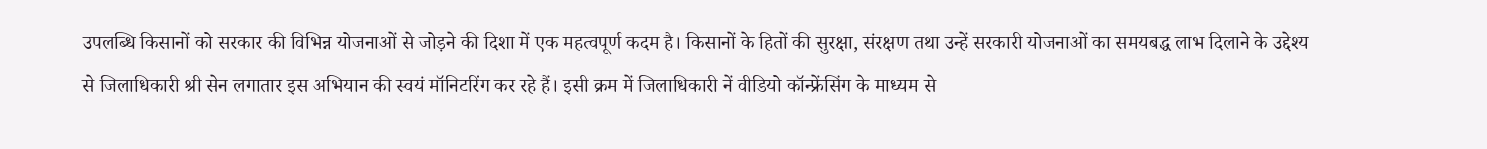उपलब्धि किसानों को सरकार की विभिन्न योजनाओं से जोड़ने की दिशा में एक महत्वपूर्ण कदम है। किसानों के हितों की सुरक्षा, संरक्षण तथा उन्हें सरकारी योजनाओं का समयबद्ध लाभ दिलाने के उद्देश्य से जिलाधिकारी श्री सेन लगातार इस अभियान की स्वयं मॉनिटरिंग कर रहे हैं। इसी क्रम में जिलाधिकारी नें वीडियो कॉन्फ्रेंसिंग के माध्यम से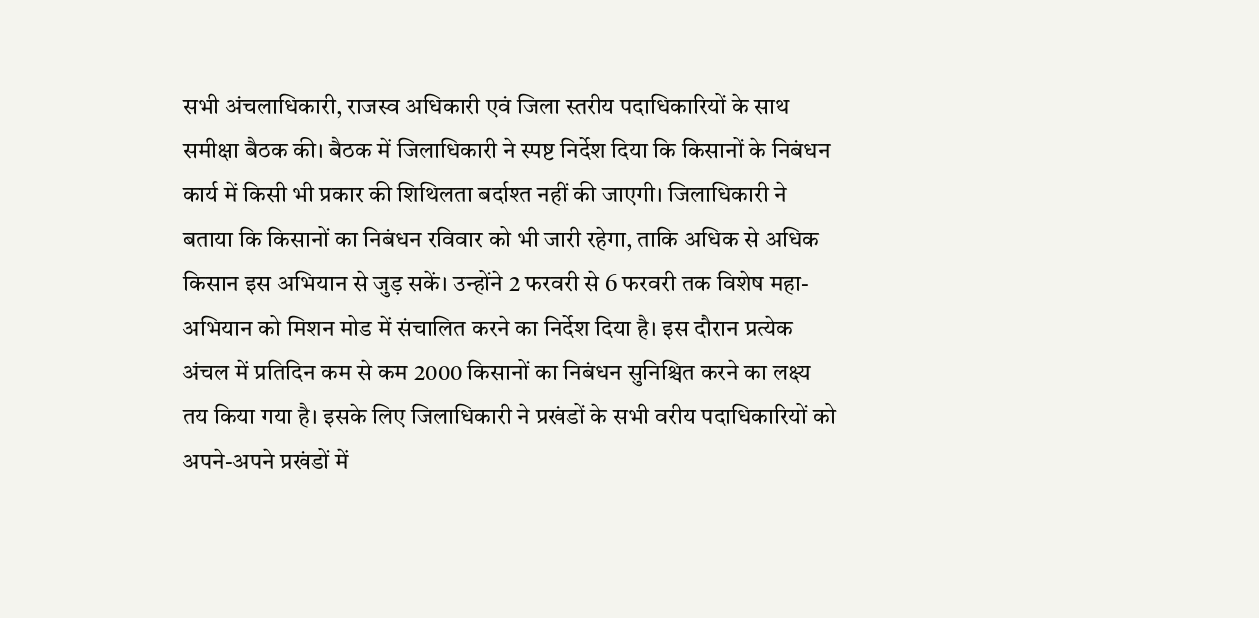सभी अंचलाधिकारी, राजस्व अधिकारी एवं जिला स्तरीय पदाधिकारियों के साथ समीक्षा बैठक की। बैठक में जिलाधिकारी ने स्पष्ट निर्देश दिया कि किसानों के निबंधन कार्य में किसी भी प्रकार की शिथिलता बर्दाश्त नहीं की जाएगी। जिलाधिकारी ने बताया कि किसानों का निबंधन रविवार को भी जारी रहेगा, ताकि अधिक से अधिक किसान इस अभियान से जुड़ सकें। उन्होंने 2 फरवरी से 6 फरवरी तक विशेष महा-अभियान को मिशन मोड में संचालित करने का निर्देश दिया है। इस दौरान प्रत्येक अंचल में प्रतिदिन कम से कम 2000 किसानों का निबंधन सुनिश्चित करने का लक्ष्य तय किया गया है। इसके लिए जिलाधिकारी ने प्रखंडों के सभी वरीय पदाधिकारियों को अपने-अपने प्रखंडों में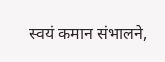स्वयं कमान संभालने,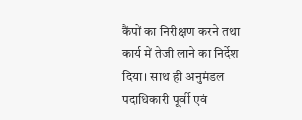कैंपों का निरीक्षण करने तथा कार्य में तेजी लाने का निर्देश दिया। साथ ही अनुमंडल पदाधिकारी पूर्वी एवं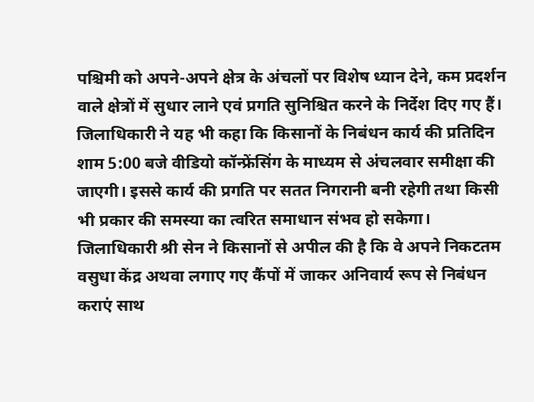पश्चिमी को अपने-अपने क्षेत्र के अंचलों पर विशेष ध्यान देने, कम प्रदर्शन वाले क्षेत्रों में सुधार लाने एवं प्रगति सुनिश्चित करने के निर्देश दिए गए हैं। जिलाधिकारी ने यह भी कहा कि किसानों के निबंधन कार्य की प्रतिदिन शाम 5:00 बजे वीडियो कॉन्फ्रेंसिंग के माध्यम से अंचलवार समीक्षा की जाएगी। इससे कार्य की प्रगति पर सतत निगरानी बनी रहेगी तथा किसी भी प्रकार की समस्या का त्वरित समाधान संभव हो सकेगा। जिलाधिकारी श्री सेन ने किसानों से अपील की है कि वे अपने निकटतम वसुधा केंद्र अथवा लगाए गए कैंपों में जाकर अनिवार्य रूप से निबंधन कराएं साथ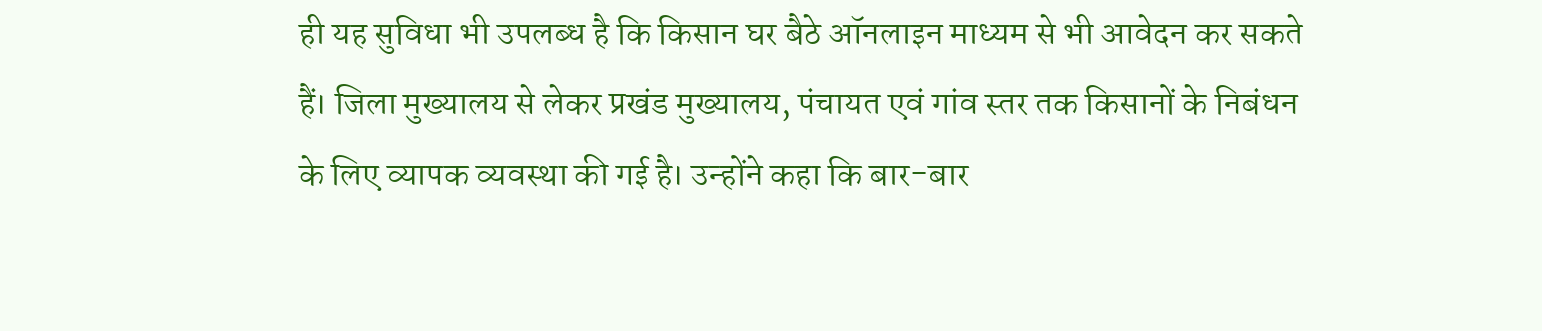ही यह सुविधा भी उपलब्ध है कि किसान घर बैठे ऑनलाइन माध्यम से भी आवेदन कर सकते हैं। जिला मुख्यालय से लेकर प्रखंड मुख्यालय, पंचायत एवं गांव स्तर तक किसानों के निबंधन के लिए व्यापक व्यवस्था की गई है। उन्होंने कहा कि बार-बार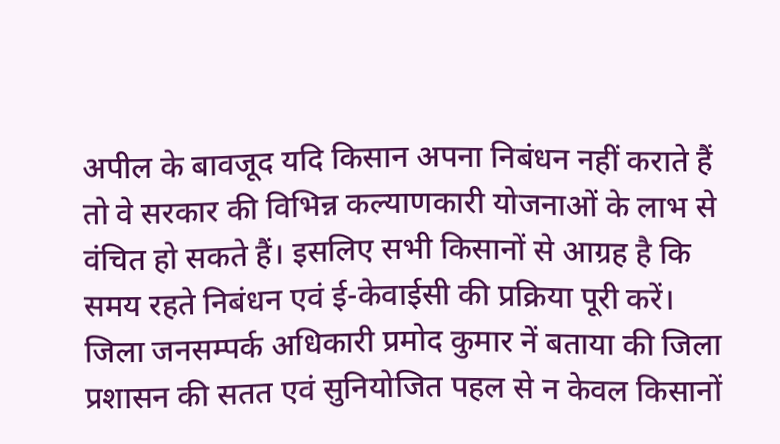अपील के बावजूद यदि किसान अपना निबंधन नहीं कराते हैं तो वे सरकार की विभिन्न कल्याणकारी योजनाओं के लाभ से वंचित हो सकते हैं। इसलिए सभी किसानों से आग्रह है कि समय रहते निबंधन एवं ई-केवाईसी की प्रक्रिया पूरी करें। जिला जनसम्पर्क अधिकारी प्रमोद कुमार नें बताया की जिला प्रशासन की सतत एवं सुनियोजित पहल से न केवल किसानों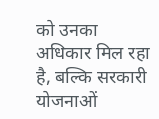को उनका अधिकार मिल रहा है, बल्कि सरकारी योजनाओं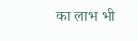का लाभ भी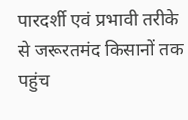पारदर्शी एवं प्रभावी तरीके से जरूरतमंद किसानों तक पहुंच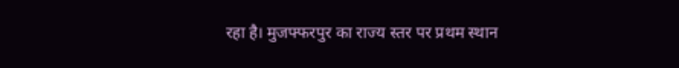रहा है। मुजफ्फरपुर का राज्य स्तर पर प्रथम स्थान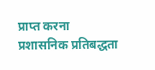प्राप्त करना प्रशासनिक प्रतिबद्धता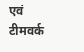एवं टीमवर्क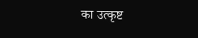का उत्कृष्ट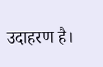उदाहरण है।